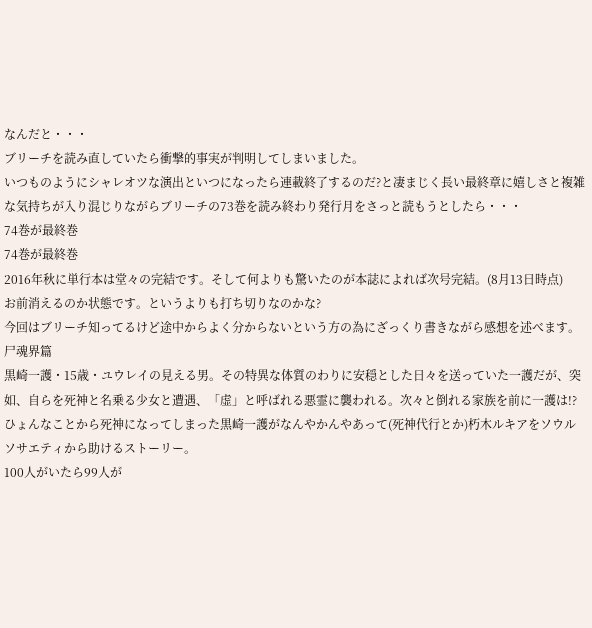なんだと・・・
ブリーチを読み直していたら衝撃的事実が判明してしまいました。
いつものようにシャレオツな演出といつになったら連載終了するのだ?と凄まじく長い最終章に嬉しさと複雑な気持ちが入り混じりながらブリーチの73巻を読み終わり発行月をさっと読もうとしたら・・・
74巻が最終巻
74巻が最終巻
2016年秋に単行本は堂々の完結です。そして何よりも驚いたのが本誌によれば次号完結。(8月13日時点)
お前消えるのか状態です。というよりも打ち切りなのかな?
今回はブリーチ知ってるけど途中からよく分からないという方の為にざっくり書きながら感想を述べます。
尸魂界篇
黒崎一護・15歳・ユウレイの見える男。その特異な体質のわりに安穏とした日々を送っていた一護だが、突如、自らを死神と名乗る少女と遭遇、「虚」と呼ばれる悪霊に襲われる。次々と倒れる家族を前に一護は!?
ひょんなことから死神になってしまった黒崎一護がなんやかんやあって(死神代行とか)朽木ルキアをソウルソサエティから助けるストーリー。
100人がいたら99人が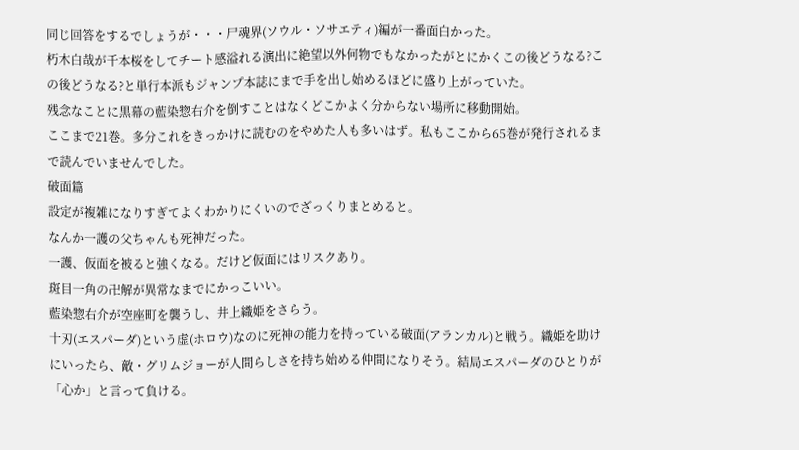同じ回答をするでしょうが・・・尸魂界(ソウル・ソサエティ)編が一番面白かった。
朽木白哉が千本桜をしてチート感溢れる演出に絶望以外何物でもなかったがとにかくこの後どうなる?この後どうなる?と単行本派もジャンプ本誌にまで手を出し始めるほどに盛り上がっていた。
残念なことに黒幕の藍染惣右介を倒すことはなくどこかよく分からない場所に移動開始。
ここまで21巻。多分これをきっかけに読むのをやめた人も多いはず。私もここから65巻が発行されるまで読んでいませんでした。
破面篇
設定が複雑になりすぎてよくわかりにくいのでざっくりまとめると。
なんか一護の父ちゃんも死神だった。
一護、仮面を被ると強くなる。だけど仮面にはリスクあり。
斑目一角の卍解が異常なまでにかっこいい。
藍染惣右介が空座町を襲うし、井上織姫をさらう。
十刃(エスパーダ)という虚(ホロウ)なのに死神の能力を持っている破面(アランカル)と戦う。織姫を助けにいったら、敵・グリムジョーが人間らしさを持ち始める仲間になりそう。結局エスパーダのひとりが「心か」と言って負ける。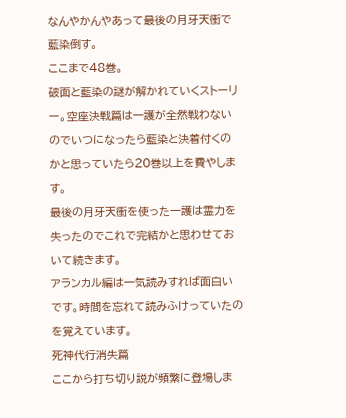なんやかんやあって最後の月牙天衝で藍染倒す。
ここまで48巻。
破面と藍染の謎が解かれていくストーリー。空座決戦篇は一護が全然戦わないのでいつになったら藍染と決着付くのかと思っていたら20巻以上を費やします。
最後の月牙天衝を使った一護は霊力を失ったのでこれで完結かと思わせておいて続きます。
アランカル編は一気読みすれば面白いです。時間を忘れて読みふけっていたのを覚えています。
死神代行消失篇
ここから打ち切り説が頻繁に登場しま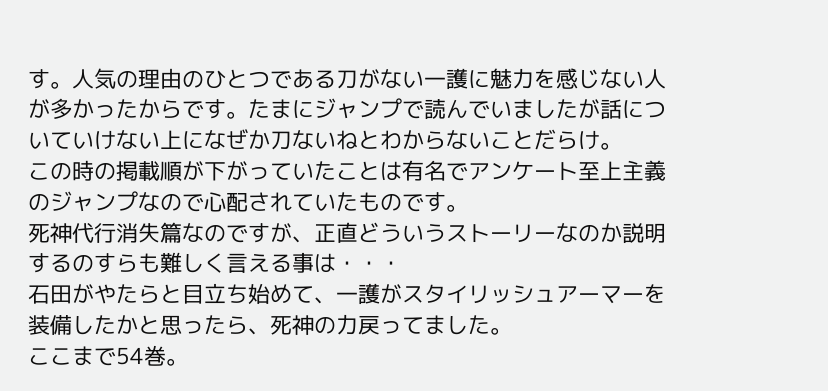す。人気の理由のひとつである刀がない一護に魅力を感じない人が多かったからです。たまにジャンプで読んでいましたが話についていけない上になぜか刀ないねとわからないことだらけ。
この時の掲載順が下がっていたことは有名でアンケート至上主義のジャンプなので心配されていたものです。
死神代行消失篇なのですが、正直どういうストーリーなのか説明するのすらも難しく言える事は・・・
石田がやたらと目立ち始めて、一護がスタイリッシュアーマーを装備したかと思ったら、死神の力戻ってました。
ここまで54巻。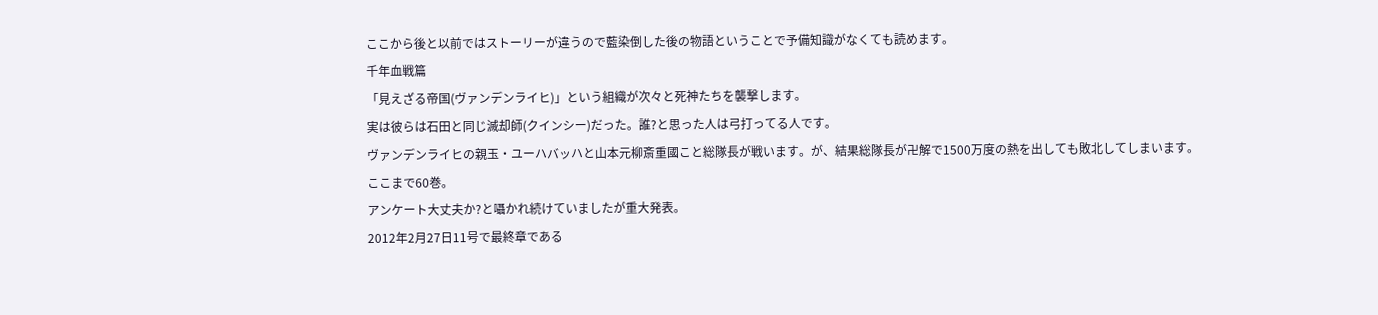ここから後と以前ではストーリーが違うので藍染倒した後の物語ということで予備知識がなくても読めます。
千年血戦篇
「見えざる帝国(ヴァンデンライヒ)」という組織が次々と死神たちを襲撃します。
実は彼らは石田と同じ滅却師(クインシー)だった。誰?と思った人は弓打ってる人です。
ヴァンデンライヒの親玉・ユーハバッハと山本元柳斎重國こと総隊長が戦います。が、結果総隊長が卍解で1500万度の熱を出しても敗北してしまいます。
ここまで60巻。
アンケート大丈夫か?と囁かれ続けていましたが重大発表。
2012年2月27日11号で最終章である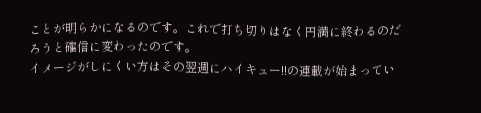ことが明らかになるのです。これで打ち切りはなく円満に終わるのだろうと確信に変わったのです。
イメージがしにくい方はその翌週にハイキュー!!の連載が始まってい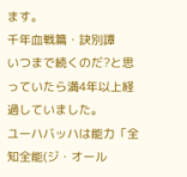ます。
千年血戦篇・訣別譚
いつまで続くのだ?と思っていたら満4年以上経過していました。
ユーハバッハは能力「全知全能(ジ・オール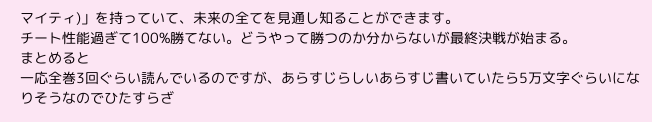マイティ)」を持っていて、未来の全てを見通し知ることができます。
チート性能過ぎて100%勝てない。どうやって勝つのか分からないが最終決戦が始まる。
まとめると
一応全巻3回ぐらい読んでいるのですが、あらすじらしいあらすじ書いていたら5万文字ぐらいになりそうなのでひたすらざ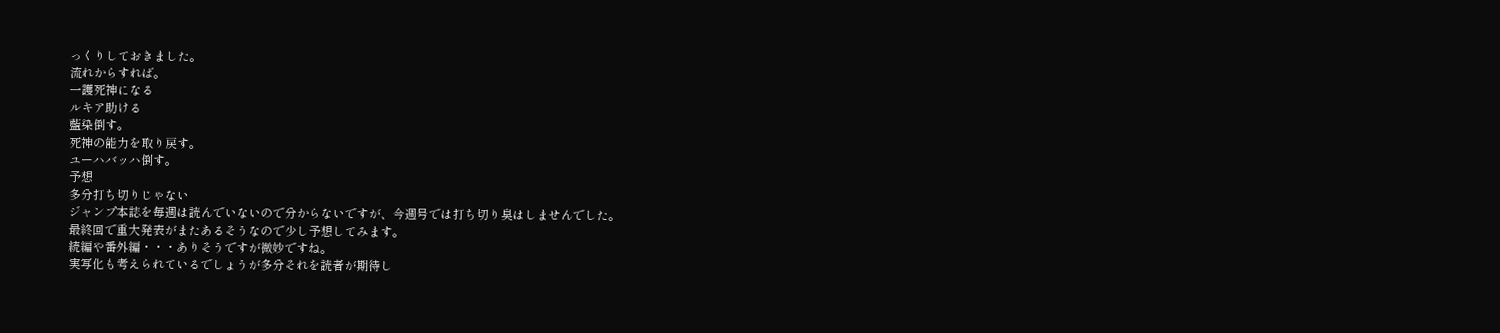っくりしておきました。
流れからすれば。
一護死神になる
ルキア助ける
藍染倒す。
死神の能力を取り戻す。
ユーハバッハ倒す。
予想
多分打ち切りじゃない
ジャンプ本誌を毎週は読んでいないので分からないですが、今週号では打ち切り臭はしませんでした。
最終回で重大発表がまたあるそうなので少し予想してみます。
続編や番外編・・・ありそうですが微妙ですね。
実写化も考えられているでしょうが多分それを読者が期待し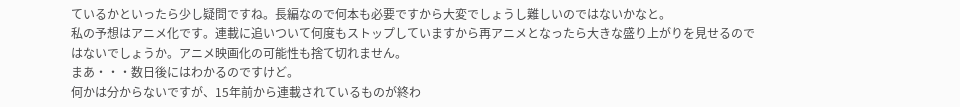ているかといったら少し疑問ですね。長編なので何本も必要ですから大変でしょうし難しいのではないかなと。
私の予想はアニメ化です。連載に追いついて何度もストップしていますから再アニメとなったら大きな盛り上がりを見せるのではないでしょうか。アニメ映画化の可能性も捨て切れません。
まあ・・・数日後にはわかるのですけど。
何かは分からないですが、15年前から連載されているものが終わ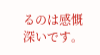るのは感慨深いです。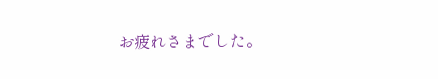お疲れさまでした。